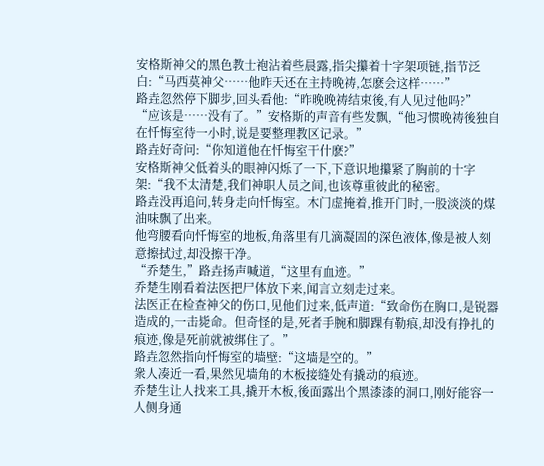安格斯神父的黑色教士袍沾着些晨露,指尖攥着十字架项链,指节泛白:“马西莫神父……他昨天还在主持晚祷,怎麽会这样……”
路垚忽然停下脚步,回头看他:“昨晚晚祷结束後,有人见过他吗?”
“应该是……没有了。”安格斯的声音有些发飘,“他习惯晚祷後独自在忏悔室待一小时,说是要整理教区记录。”
路垚好奇问:“你知道他在忏悔室干什麽?”
安格斯神父低着头的眼神闪烁了一下,下意识地攥紧了胸前的十字架:“我不太清楚,我们神职人员之间,也该尊重彼此的秘密。
路垚没再追问,转身走向忏悔室。木门虚掩着,推开门时,一股淡淡的煤油味飘了出来。
他弯腰看向忏悔室的地板,角落里有几滴凝固的深色液体,像是被人刻意擦拭过,却没擦干净。
“乔楚生,”路垚扬声喊道,“这里有血迹。”
乔楚生刚看着法医把尸体放下来,闻言立刻走过来。
法医正在检查神父的伤口,见他们过来,低声道:“致命伤在胸口,是锐器造成的,一击毙命。但奇怪的是,死者手腕和脚踝有勒痕,却没有挣扎的痕迹,像是死前就被绑住了。”
路垚忽然指向忏悔室的墙壁:“这墙是空的。”
衆人凑近一看,果然见墙角的木板接缝处有撬动的痕迹。
乔楚生让人找来工具,撬开木板,後面露出个黑漆漆的洞口,刚好能容一人侧身通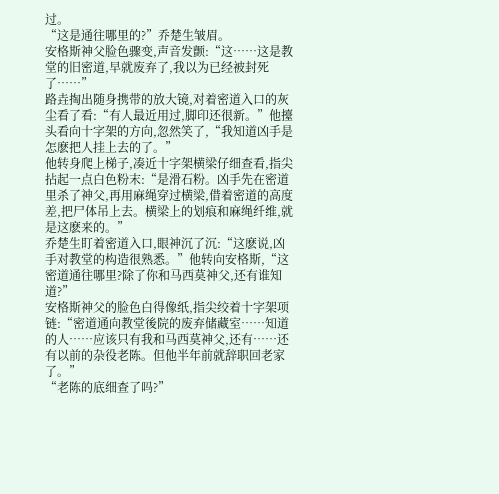过。
“这是通往哪里的?”乔楚生皱眉。
安格斯神父脸色骤变,声音发颤:“这……这是教堂的旧密道,早就废弃了,我以为已经被封死了……”
路垚掏出随身携带的放大镜,对着密道入口的灰尘看了看:“有人最近用过,脚印还很新。”他擡头看向十字架的方向,忽然笑了,“我知道凶手是怎麽把人挂上去的了。”
他转身爬上梯子,凑近十字架横梁仔细查看,指尖拈起一点白色粉末:“是滑石粉。凶手先在密道里杀了神父,再用麻绳穿过横梁,借着密道的高度差,把尸体吊上去。横梁上的划痕和麻绳纤维,就是这麽来的。”
乔楚生盯着密道入口,眼神沉了沉:“这麽说,凶手对教堂的构造很熟悉。”他转向安格斯,“这密道通往哪里?除了你和马西莫神父,还有谁知道?”
安格斯神父的脸色白得像纸,指尖绞着十字架项链:“密道通向教堂後院的废弃储藏室……知道的人……应该只有我和马西莫神父,还有……还有以前的杂役老陈。但他半年前就辞职回老家了。”
“老陈的底细查了吗?”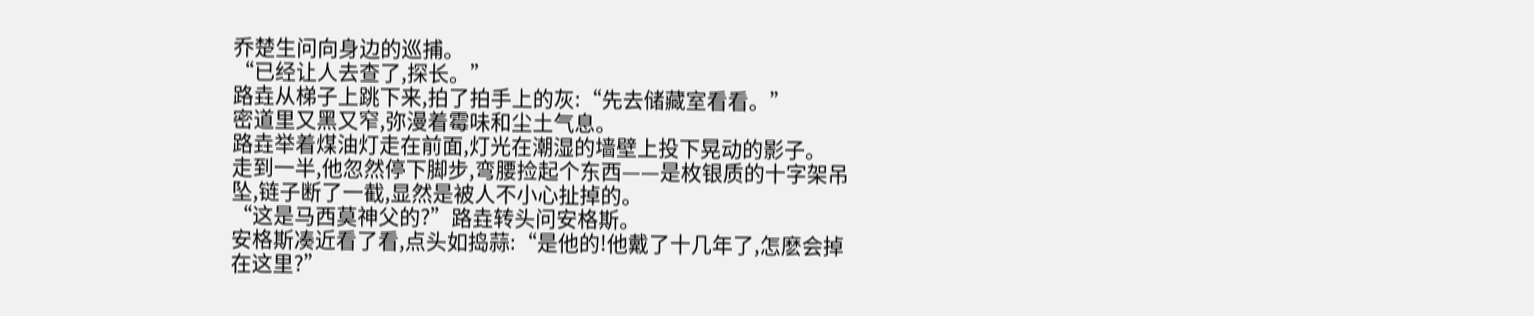乔楚生问向身边的巡捕。
“已经让人去查了,探长。”
路垚从梯子上跳下来,拍了拍手上的灰:“先去储藏室看看。”
密道里又黑又窄,弥漫着霉味和尘土气息。
路垚举着煤油灯走在前面,灯光在潮湿的墙壁上投下晃动的影子。
走到一半,他忽然停下脚步,弯腰捡起个东西——是枚银质的十字架吊坠,链子断了一截,显然是被人不小心扯掉的。
“这是马西莫神父的?”路垚转头问安格斯。
安格斯凑近看了看,点头如捣蒜:“是他的!他戴了十几年了,怎麽会掉在这里?”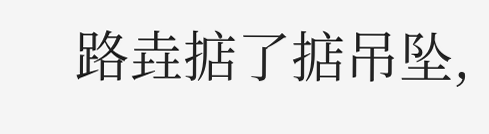路垚掂了掂吊坠,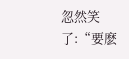忽然笑了:“要麽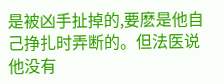是被凶手扯掉的,要麽是他自己挣扎时弄断的。但法医说他没有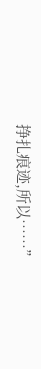挣扎痕迹,所以……”